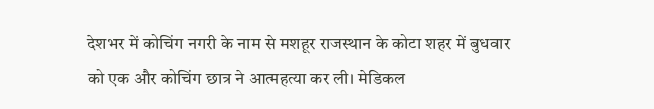देशभर में कोचिंग नगरी के नाम से मशहूर राजस्थान के कोटा शहर में बुधवार को एक और कोचिंग छात्र ने आत्महत्या कर ली। मेडिकल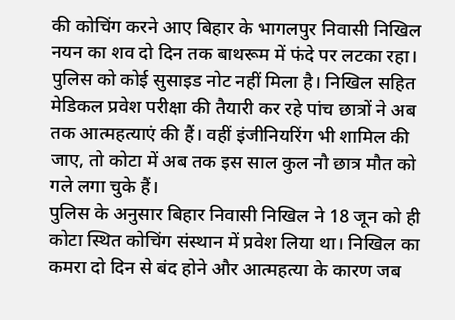की कोचिंग करने आए बिहार के भागलपुर निवासी निखिल नयन का शव दो दिन तक बाथरूम में फंदे पर लटका रहा।
पुलिस को कोई सुसाइड नोट नहीं मिला है। निखिल सहित मेडिकल प्रवेश परीक्षा की तैयारी कर रहे पांच छात्रों ने अब तक आत्महत्याएं की हैं। वहीं इंजीनियरिंग भी शामिल की जाए, तो कोटा में अब तक इस साल कुल नौ छात्र मौत को गले लगा चुके हैं।
पुलिस के अनुसार बिहार निवासी निखिल ने 18 जून को ही कोटा स्थित कोचिंग संस्थान में प्रवेश लिया था। निखिल का कमरा दो दिन से बंद होने और आत्महत्या के कारण जब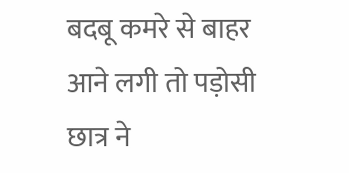बदबू कमरे से बाहर आने लगी तो पड़ोसी छात्र ने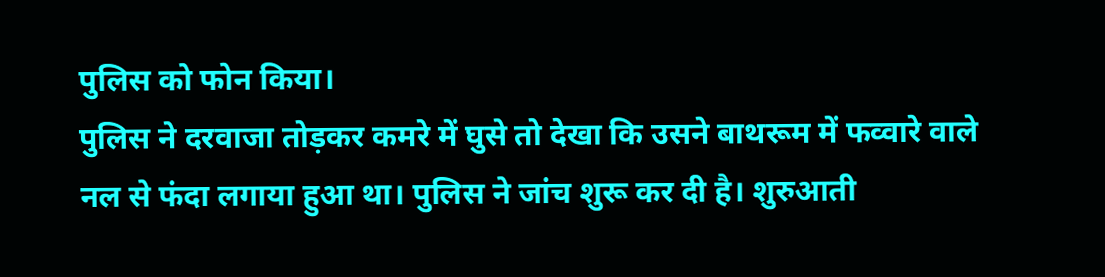पुलिस को फोन किया।
पुलिस ने दरवाजा तोड़कर कमरे में घुसे तो देखा कि उसने बाथरूम में फव्वारे वाले नल से फंदा लगाया हुआ था। पुलिस ने जांच शुरू कर दी है। शुरुआती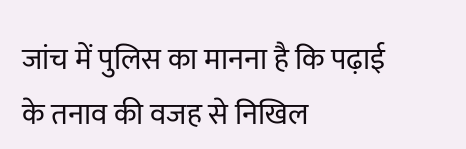जांच में पुलिस का मानना है कि पढ़ाई के तनाव की वजह से निखिल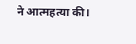ने आत्महत्या की।